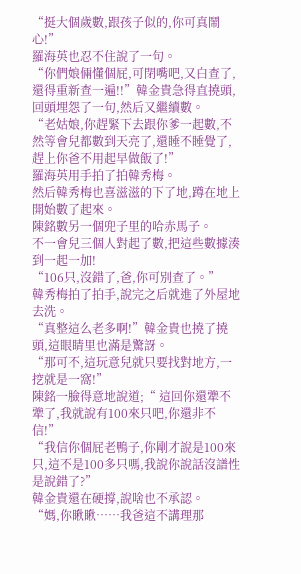“挺大個歲數,跟孩子似的,你可真鬧心!”
羅海英也忍不住說了一句。
“你們娘倆懂個屁,可閉嘴吧,又白查了,還得重新查一遍!!”韓金貴急得直撓頭,回頭埋怨了一句,然后又繼續數。
“老姑娘,你趕緊下去跟你爹一起數,不然等會兒都數到天亮了,還睡不睡覺了,趕上你爸不用起早做飯了!”
羅海英用手拍了拍韓秀梅。
然后韓秀梅也喜滋滋的下了地,蹲在地上開始數了起來。
陳銘數另一個兜子里的哈赤馬子。
不一會兒三個人對起了數,把這些數據湊到一起一加!
“106只,沒錯了,爸,你可別查了。”
韓秀梅拍了拍手,說完之后就進了外屋地去洗。
“真整這么老多啊!”韓金貴也撓了撓頭,這眼睛里也滿是驚訝。
“那可不,這玩意兒就只要找對地方,一挖就是一窩!”
陳銘一臉得意地說道;“ 這回你還犟不犟了,我就說有100來只吧,你還非不信!”
“我信你個屁老鴨子,你剛才說是100來只,這不是100多只嗎,我說你說話沒譜性是說錯了?”
韓金貴還在硬撐,說啥也不承認。
“媽,你瞅瞅……我爸這不講理那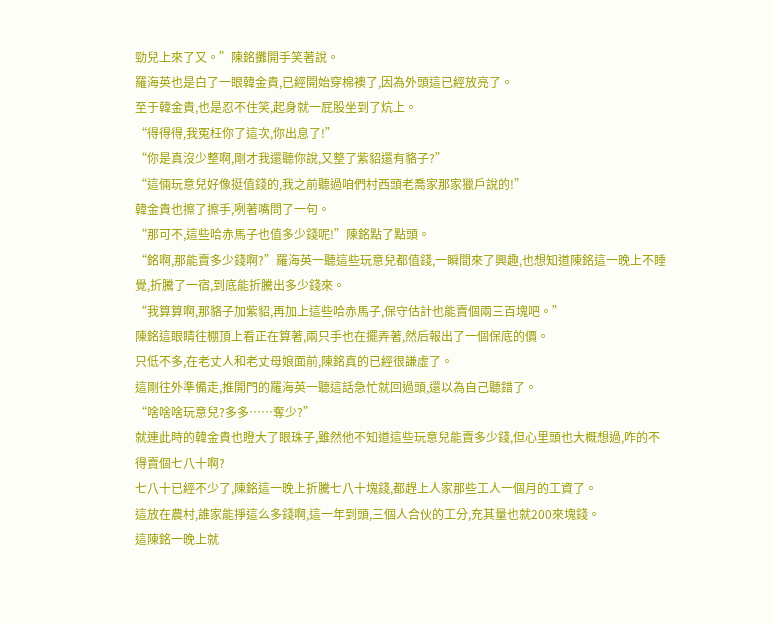勁兒上來了又。”陳銘攤開手笑著說。
羅海英也是白了一眼韓金貴,已經開始穿棉襖了,因為外頭這已經放亮了。
至于韓金貴,也是忍不住笑,起身就一屁股坐到了炕上。
“得得得,我冤枉你了這次,你出息了!”
“你是真沒少整啊,剛才我還聽你說,又整了紫貂還有貉子?”
“這倆玩意兒好像挺值錢的,我之前聽過咱們村西頭老喬家那家獵戶說的!”
韓金貴也擦了擦手,咧著嘴問了一句。
“那可不,這些哈赤馬子也值多少錢呢!”陳銘點了點頭。
“銘啊,那能賣多少錢啊?”羅海英一聽這些玩意兒都值錢,一瞬間來了興趣,也想知道陳銘這一晚上不睡覺,折騰了一宿,到底能折騰出多少錢來。
“我算算啊,那貉子加紫貂,再加上這些哈赤馬子,保守估計也能賣個兩三百塊吧。”
陳銘這眼睛往棚頂上看正在算著,兩只手也在擺弄著,然后報出了一個保底的價。
只低不多,在老丈人和老丈母娘面前,陳銘真的已經很謙虛了。
這剛往外準備走,推開門的羅海英一聽這話急忙就回過頭,還以為自己聽錯了。
“啥啥啥玩意兒?多多……奪少?”
就連此時的韓金貴也瞪大了眼珠子,雖然他不知道這些玩意兒能賣多少錢,但心里頭也大概想過,咋的不得賣個七八十啊?
七八十已經不少了,陳銘這一晚上折騰七八十塊錢,都趕上人家那些工人一個月的工資了。
這放在農村,誰家能掙這么多錢啊,這一年到頭,三個人合伙的工分,充其量也就200來塊錢。
這陳銘一晚上就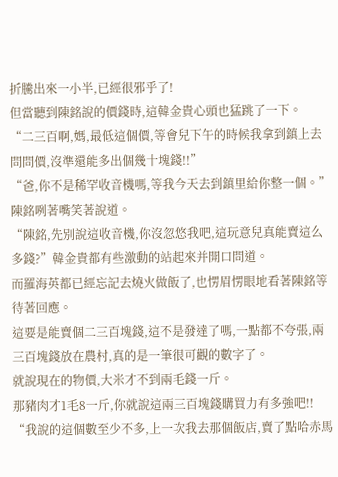折騰出來一小半,已經很邪乎了!
但當聽到陳銘說的價錢時,這韓金貴心頭也猛跳了一下。
“二三百啊,媽,最低這個價,等會兒下午的時候我拿到鎮上去問問價,沒準還能多出個幾十塊錢!!”
“爸,你不是稀罕收音機嗎,等我今天去到鎮里給你整一個。”陳銘咧著嘴笑著說道。
“陳銘,先別說這收音機,你沒忽悠我吧,這玩意兒真能賣這么多錢?”韓金貴都有些激動的站起來并開口問道。
而羅海英都已經忘記去燒火做飯了,也愣眉愣眼地看著陳銘等待著回應。
這要是能賣個二三百塊錢,這不是發達了嗎,一點都不夸張,兩三百塊錢放在農村,真的是一筆很可觀的數字了。
就說現在的物價,大米才不到兩毛錢一斤。
那豬肉才1毛8一斤,你就說這兩三百塊錢購買力有多強吧!!
“我說的這個數至少不多,上一次我去那個飯店,賣了點哈赤馬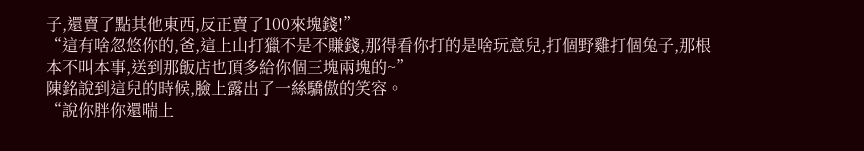子,還賣了點其他東西,反正賣了100來塊錢!”
“這有啥忽悠你的,爸,這上山打獵不是不賺錢,那得看你打的是啥玩意兒,打個野雞打個兔子,那根本不叫本事,送到那飯店也頂多給你個三塊兩塊的~”
陳銘說到這兒的時候,臉上露出了一絲驕傲的笑容。
“說你胖你還喘上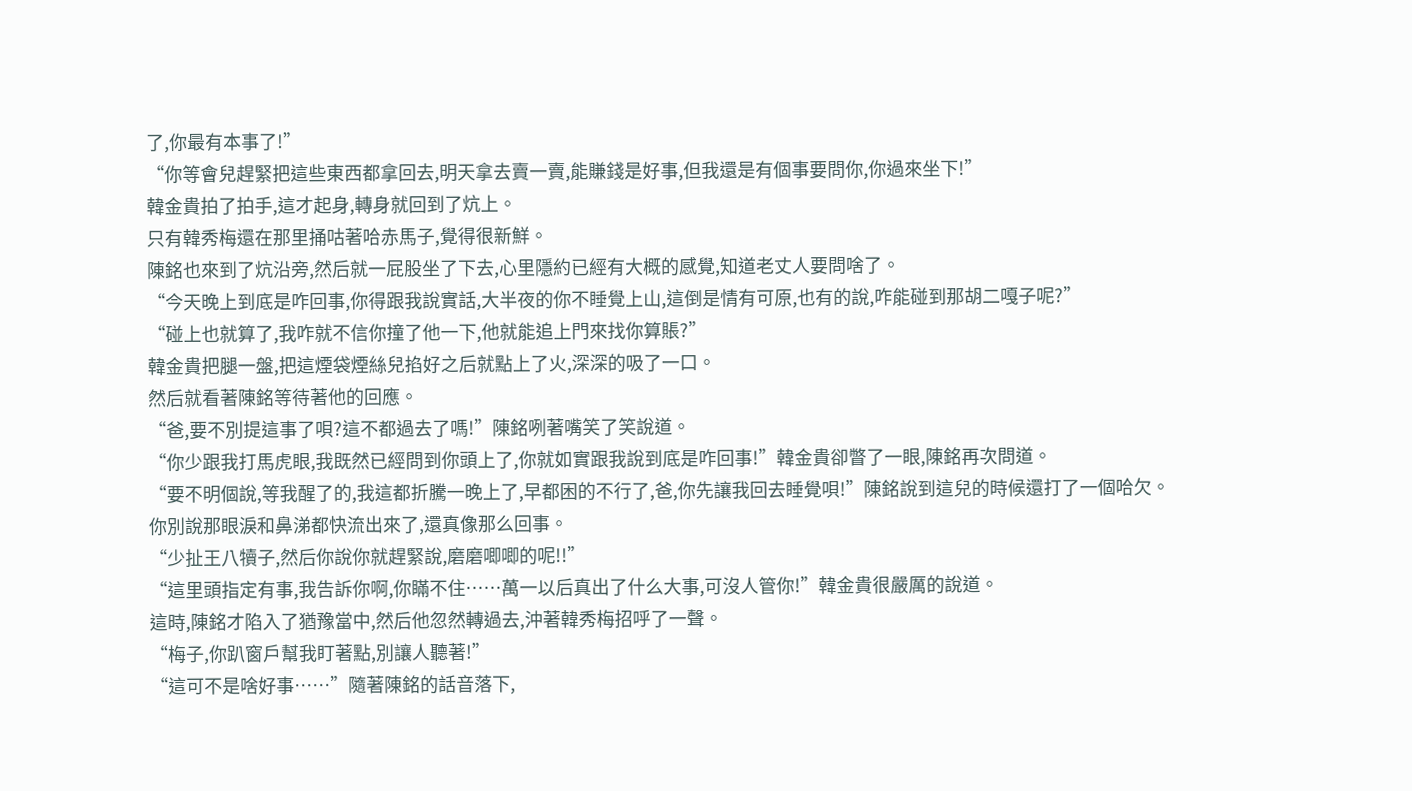了,你最有本事了!”
“你等會兒趕緊把這些東西都拿回去,明天拿去賣一賣,能賺錢是好事,但我還是有個事要問你,你過來坐下!”
韓金貴拍了拍手,這才起身,轉身就回到了炕上。
只有韓秀梅還在那里捅咕著哈赤馬子,覺得很新鮮。
陳銘也來到了炕沿旁,然后就一屁股坐了下去,心里隱約已經有大概的感覺,知道老丈人要問啥了。
“今天晚上到底是咋回事,你得跟我說實話,大半夜的你不睡覺上山,這倒是情有可原,也有的說,咋能碰到那胡二嘎子呢?”
“碰上也就算了,我咋就不信你撞了他一下,他就能追上門來找你算賬?”
韓金貴把腿一盤,把這煙袋煙絲兒掐好之后就點上了火,深深的吸了一口。
然后就看著陳銘等待著他的回應。
“爸,要不別提這事了唄?這不都過去了嗎!”陳銘咧著嘴笑了笑說道。
“你少跟我打馬虎眼,我既然已經問到你頭上了,你就如實跟我說到底是咋回事!”韓金貴卻瞥了一眼,陳銘再次問道。
“要不明個說,等我醒了的,我這都折騰一晚上了,早都困的不行了,爸,你先讓我回去睡覺唄!”陳銘說到這兒的時候還打了一個哈欠。
你別說那眼淚和鼻涕都快流出來了,還真像那么回事。
“少扯王八犢子,然后你說你就趕緊說,磨磨唧唧的呢!!”
“這里頭指定有事,我告訴你啊,你瞞不住……萬一以后真出了什么大事,可沒人管你!”韓金貴很嚴厲的說道。
這時,陳銘才陷入了猶豫當中,然后他忽然轉過去,沖著韓秀梅招呼了一聲。
“梅子,你趴窗戶幫我盯著點,別讓人聽著!”
“這可不是啥好事……”隨著陳銘的話音落下,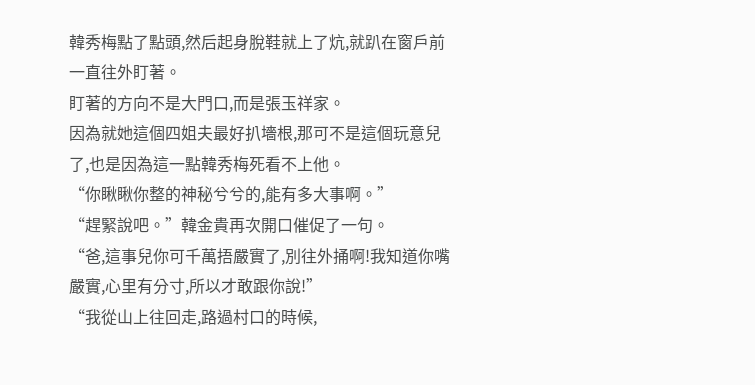韓秀梅點了點頭,然后起身脫鞋就上了炕,就趴在窗戶前一直往外盯著。
盯著的方向不是大門口,而是張玉祥家。
因為就她這個四姐夫最好扒墻根,那可不是這個玩意兒了,也是因為這一點韓秀梅死看不上他。
“你瞅瞅你整的神秘兮兮的,能有多大事啊。”
“趕緊說吧。”韓金貴再次開口催促了一句。
“爸,這事兒你可千萬捂嚴實了,別往外捅啊!我知道你嘴嚴實,心里有分寸,所以才敢跟你說!”
“我從山上往回走,路過村口的時候,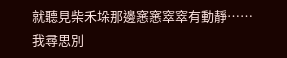就聽見柴禾垛那邊窸窸窣窣有動靜……我尋思別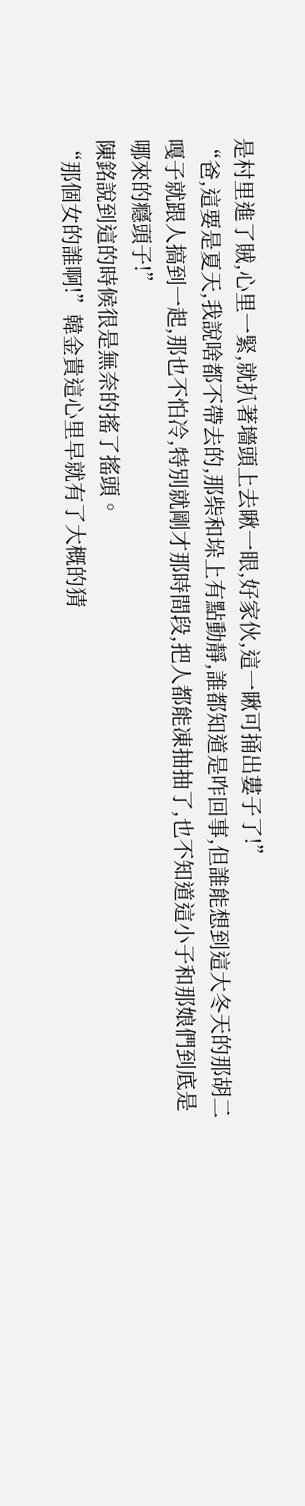是村里進了賊,心里一緊,就扒著墻頭上去瞅一眼,好家伙,這一瞅可捅出婁子了!”
“爸,這要是夏天,我說啥都不帶去的,那柴和垛上有點動靜,誰都知道是咋回事,但誰能想到這大冬天的那胡二嘎子就跟人搞到一起,那也不怕冷,特別就剛才那時間段,把人都能凍抽抽了,也不知道這小子和那娘們到底是哪來的癮頭子!”
陳銘說到這的時候很是無奈的搖了搖頭。
“那個女的誰啊!”韓金貴這心里早就有了大概的猜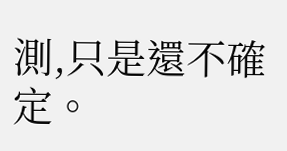測,只是還不確定。